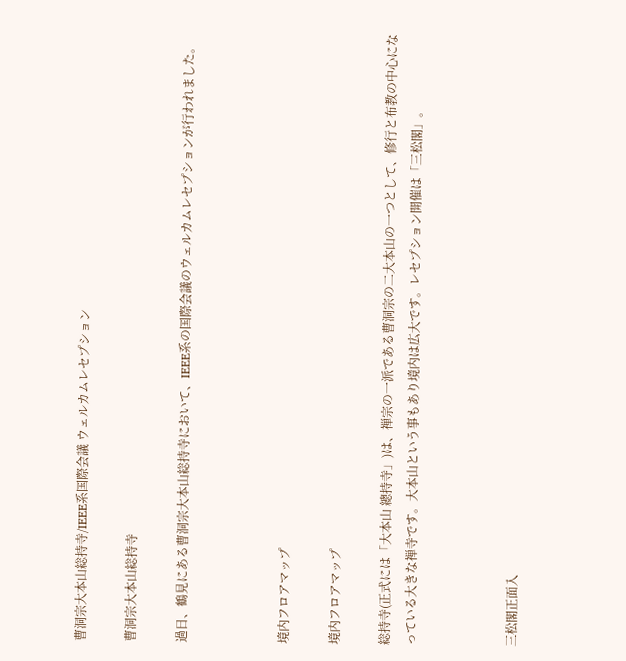曹洞宗大本山総持寺/IEEE系国際会議 ウェルカムレセプション

曹洞宗大本山総持寺

過日、鶴見にある曹洞宗大本山総持寺において、IEEE系の国際会議のウェルカムレセプションが行われました。



境内フロアマップ

境内フロアマップ

総持寺(正式には「大本山 總持寺」)は、禅宗の一派である曹洞宗の二大本山の一つとして、修行と布教の中心になっている大きな禅寺です。大本山という事もあり境内は広大です。レセプション開催は「三松閣」。



三松閣正面入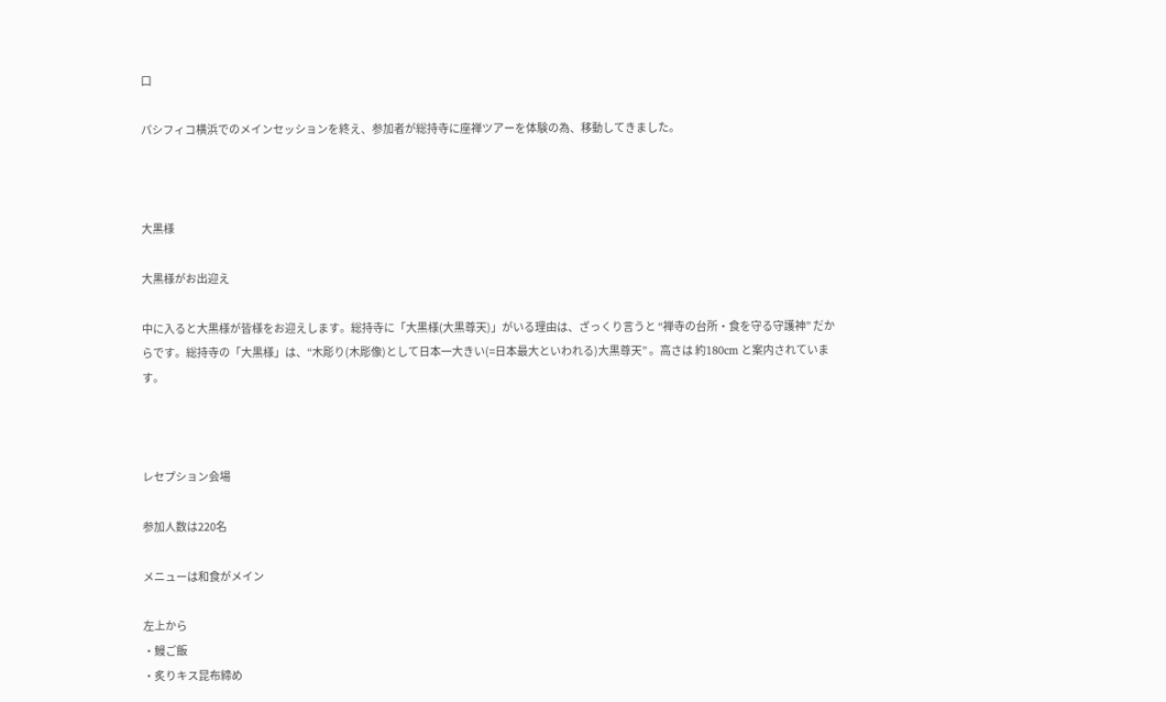口

パシフィコ横浜でのメインセッションを終え、参加者が総持寺に座禅ツアーを体験の為、移動してきました。



大黒様

大黒様がお出迎え

中に入ると大黒様が皆様をお迎えします。総持寺に「大黒様(大黒尊天)」がいる理由は、ざっくり言うと “禅寺の台所・食を守る守護神” だからです。総持寺の「大黒様」は、“木彫り(木彫像)として日本一大きい(=日本最大といわれる)大黒尊天” 。高さは 約180cm と案内されています。



レセプション会場

参加人数は220名

メニューは和食がメイン

左上から
・鰻ご飯
・炙りキス昆布締め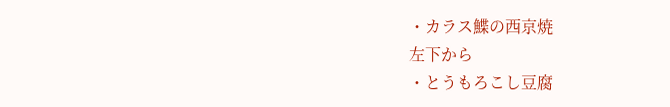・カラス鰈の西京焼
左下から
・とうもろこし豆腐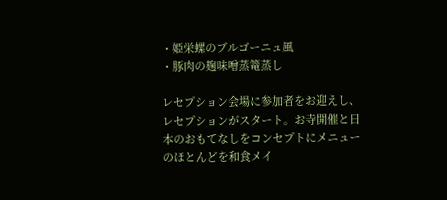・姫栄螺のブルゴーニュ風
・豚肉の麹味噌蒸篭蒸し

レセプション会場に参加者をお迎えし、レセプションがスタート。お寺開催と日本のおもてなしをコンセプトにメニューのほとんどを和食メイ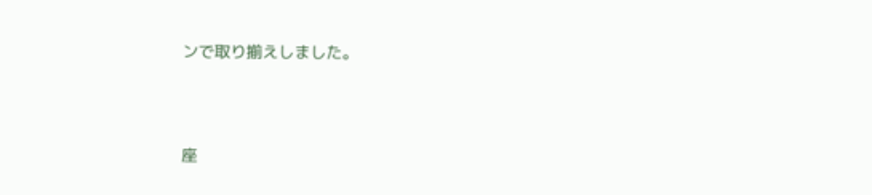ンで取り揃えしました。



座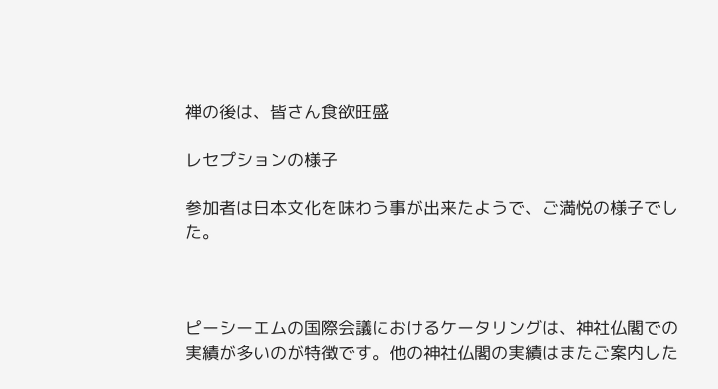禅の後は、皆さん食欲旺盛

レセプションの様子

参加者は日本文化を味わう事が出来たようで、ご満悦の様子でした。



ピーシーエムの国際会議におけるケータリングは、神社仏閣での実績が多いのが特徴です。他の神社仏閣の実績はまたご案内した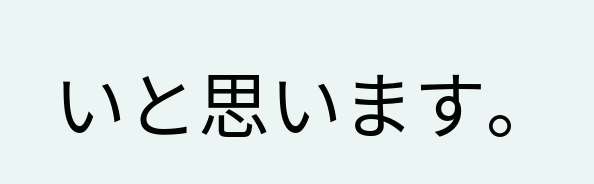いと思います。